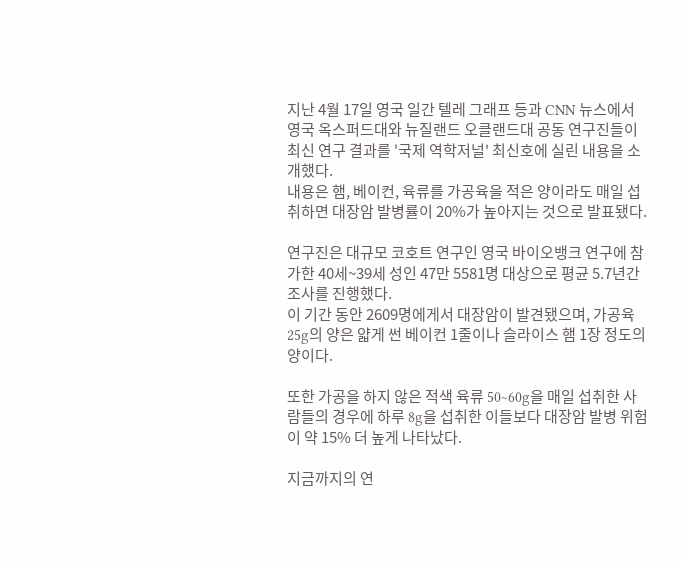지난 4월 17일 영국 일간 텔레 그래프 등과 CNN 뉴스에서 영국 옥스퍼드대와 뉴질랜드 오클랜드대 공동 연구진들이 최신 연구 결과를 '국제 역학저널' 최신호에 실린 내용을 소개했다.
내용은 햄, 베이컨, 육류를 가공육을 적은 양이라도 매일 섭취하면 대장암 발병률이 20%가 높아지는 것으로 발표됐다.

연구진은 대규모 코호트 연구인 영국 바이오뱅크 연구에 참가한 40세~39세 성인 47만 5581명 대상으로 평균 5.7년간 조사를 진행했다.
이 기간 동안 2609명에게서 대장암이 발견됐으며, 가공육 25g의 양은 얇게 썬 베이컨 1줄이나 슬라이스 햄 1장 정도의 양이다.

또한 가공을 하지 않은 적색 육류 50~60g을 매일 섭취한 사람들의 경우에 하루 8g을 섭취한 이들보다 대장암 발병 위험이 약 15% 더 높게 나타났다.

지금까지의 연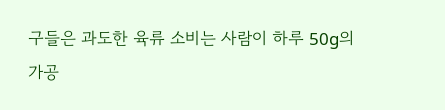구들은 과도한 육류 소비는 사람이 하루 50g의 가공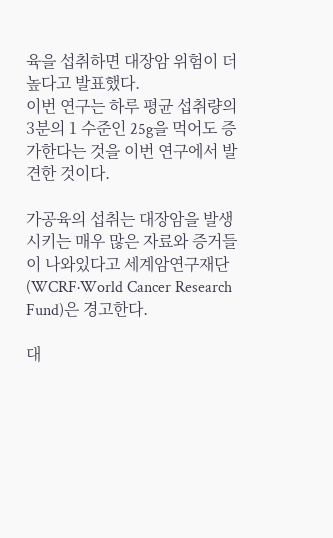육을 섭취하면 대장암 위험이 더 높다고 발표했다.
이번 연구는 하루 평균 섭취량의 3분의 1 수준인 25g을 먹어도 증가한다는 것을 이번 연구에서 발견한 것이다.

가공육의 섭취는 대장암을 발생시키는 매우 많은 자료와 증거들이 나와있다고 세계암연구재단(WCRF·World Cancer Research Fund)은 경고한다.

대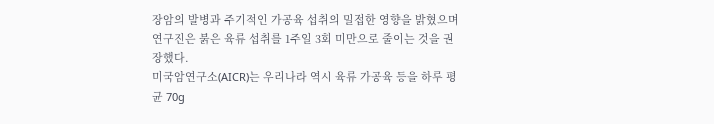장암의 발병과 주기적인 가공육 섭취의 밀접한 영향을 밝혔으며 연구진은 붉은 육류 섭취를 1주일 3회 미만으로 줄이는 것을 권장했다.
미국암연구소(AICR)는 우리나라 역시 육류 가공육 등을 하루 평균 70g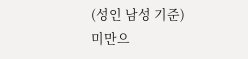(성인 남성 기준) 미만으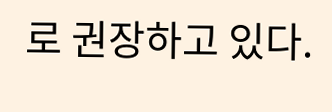로 권장하고 있다.